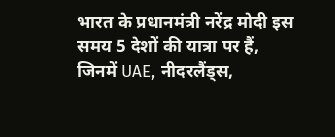भारत के प्रधानमंत्री नरेंद्र मोदी इस समय 5 देशों की यात्रा पर हैं, जिनमें UAE, नीदरलैंड्स,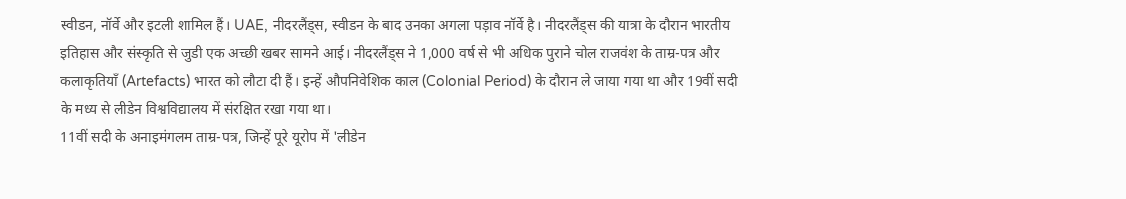स्वीडन, नॉर्वे और इटली शामिल हैं। UAE, नीदरलैंड्स, स्वीडन के बाद उनका अगला पड़ाव नॉर्वे है। नीदरलैंड्स की यात्रा के दौरान भारतीय इतिहास और संस्कृति से जुडी एक अच्छी खबर सामने आई। नीदरलैंड्स ने 1,000 वर्ष से भी अधिक पुराने चोल राजवंश के ताम्र-पत्र और कलाकृतियाँ (Artefacts) भारत को लौटा दी हैं। इन्हें औपनिवेशिक काल (Colonial Period) के दौरान ले जाया गया था और 19वीं सदी के मध्य से लीडेन विश्वविद्यालय में संरक्षित रखा गया था।
11वीं सदी के अनाइमंगलम ताम्र-पत्र, जिन्हें पूरे यूरोप में 'लीडेन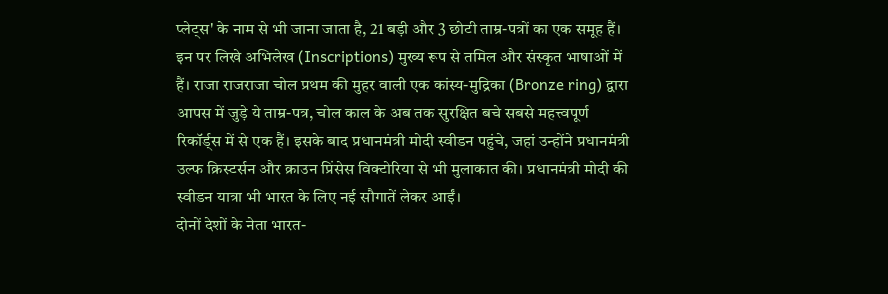प्लेट्स' के नाम से भी जाना जाता है, 21 बड़ी और 3 छोटी ताम्र-पत्रों का एक समूह हैं। इन पर लिखे अभिलेख (Inscriptions) मुख्य रूप से तमिल और संस्कृत भाषाओं में हैं। राजा राजराजा चोल प्रथम की मुहर वाली एक कांस्य-मुद्रिका (Bronze ring) द्वारा आपस में जुड़े ये ताम्र-पत्र, चोल काल के अब तक सुरक्षित बचे सबसे महत्त्वपूर्ण रिकॉर्ड्स में से एक हैं। इसके बाद प्रधानमंत्री मोदी स्वीडन पहुंचे, जहां उन्होंने प्रधानमंत्री उल्फ क्रिस्टर्सन और क्राउन प्रिंसेस विक्टोरिया से भी मुलाकात की। प्रधानमंत्री मोदी की स्वीडन यात्रा भी भारत के लिए नई सौगातें लेकर आईं।
दोनों देशों के नेता भारत-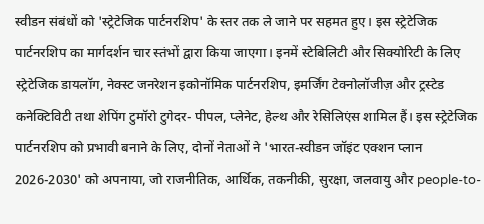स्वीडन संबंधों को 'स्ट्रेटेजिक पार्टनरशिप' के स्तर तक ले जाने पर सहमत हुए। इस स्ट्रेटेजिक पार्टनरशिप का मार्गदर्शन चार स्तंभों द्वारा किया जाएगा। इनमें स्टेबिलिटी और सिक्योरिटी के लिए स्ट्रेटेजिक डायलॉग, नेक्स्ट जनरेशन इकोनॉमिक पार्टनरशिप, इमर्जिंग टेक्नोलॉजीज़ और ट्रस्टेड कनेक्टिविटी तथा शेपिंग टुमॉरो टुगेदर- पीपल, प्लेनेट, हेल्थ और रेसिलिएंस शामिल हैं। इस स्ट्रेटेजिक पार्टनरशिप को प्रभावी बनाने के लिए, दोनों नेताओं ने 'भारत-स्वीडन जॉइंट एक्शन प्लान 2026-2030' को अपनाया, जो राजनीतिक, आर्थिक, तकनीकी, सुरक्षा, जलवायु और people-to-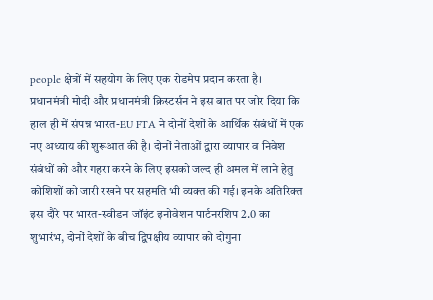people क्षेत्रों में सहयोग के लिए एक रोडमेप प्रदान करता है।
प्रधानमंत्री मोदी और प्रधानमंत्री क्रिस्टर्सन ने इस बात पर जोर दिया कि हाल ही में संपन्न भारत-EU FTA ने दोनों देशों के आर्थिक संबंधों में एक नए अध्याय की शुरूआत की है। दोनों नेताओं द्वारा व्यापार व निवेश संबंधों को और गहरा करने के लिए इसको जल्द ही अमल में लाने हेतु कोशिशों को जारी रखने पर सहमति भी व्यक्त की गई। इनके अतिरिक्त इस दौरे पर भारत-स्वीडन जॉइंट इनोवेशन पार्टनरशिप 2.0 का शुभारंभ, दोनों देशों के बीच द्विपक्षीय व्यापार को दोगुना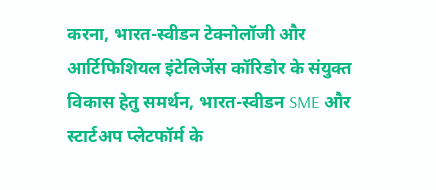करना, भारत-स्वीडन टेक्नोलॉजी और आर्टिफिशियल इंटेलिजेंस कॉरिडोर के संयुक्त विकास हेतु समर्थन, भारत-स्वीडन SME और स्टार्टअप प्लेटफॉर्म के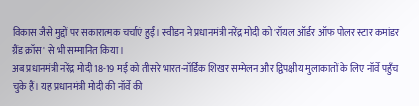विकास जैसे मुद्दों पर सकारात्मक चर्चाएं हुईं। स्वीडन ने प्रधानमंत्री नरेंद्र मोदी को 'रॉयल ऑर्डर ऑफ पोलर स्टार कमांडर ग्रैंड क्रॉस' से भी सम्मानित किया।
अब प्रधानमंत्री नरेंद्र मोदी 18-19 मई को तीसरे भारत-नॉर्डिक शिखर सम्मेलन और द्विपक्षीय मुलाकातों के लिए नॉर्वे पहुँच चुके हैं। यह प्रधानमंत्री मोदी की नॉर्वे की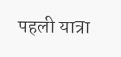पहली यात्रा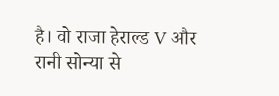है। वो राजा हेराल्ड V और रानी सोन्या से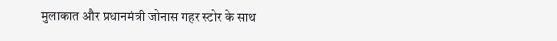मुलाकात और प्रधानमंत्री जोनास गहर स्टोर के साथ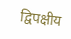द्विपक्षीय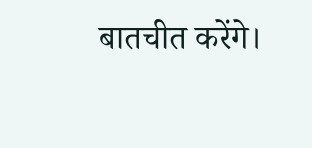बातचीत करेंगे।